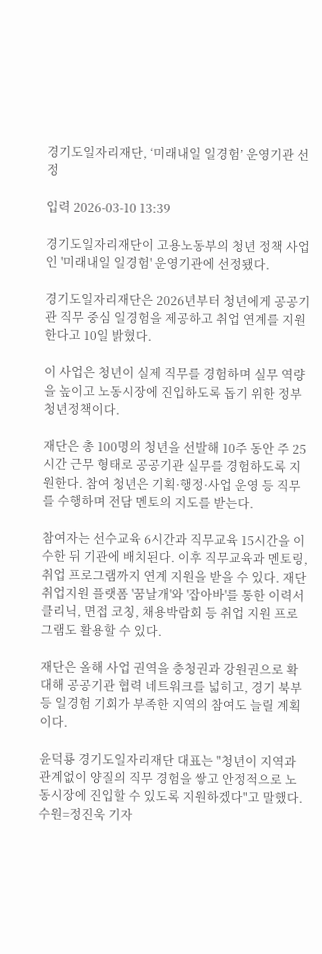경기도일자리재단, ‘미래내일 일경험’ 운영기관 선정

입력 2026-03-10 13:39

경기도일자리재단이 고용노동부의 청년 정책 사업인 '미래내일 일경험' 운영기관에 선정됐다.

경기도일자리재단은 2026년부터 청년에게 공공기관 직무 중심 일경험을 제공하고 취업 연계를 지원한다고 10일 밝혔다.

이 사업은 청년이 실제 직무를 경험하며 실무 역량을 높이고 노동시장에 진입하도록 돕기 위한 정부 청년정책이다.

재단은 총 100명의 청년을 선발해 10주 동안 주 25시간 근무 형태로 공공기관 실무를 경험하도록 지원한다. 참여 청년은 기획·행정·사업 운영 등 직무를 수행하며 전담 멘토의 지도를 받는다.

참여자는 선수교육 6시간과 직무교육 15시간을 이수한 뒤 기관에 배치된다. 이후 직무교육과 멘토링, 취업 프로그램까지 연계 지원을 받을 수 있다. 재단 취업지원 플랫폼 '꿈날개'와 '잡아바'를 통한 이력서 클리닉, 면접 코칭, 채용박람회 등 취업 지원 프로그램도 활용할 수 있다.

재단은 올해 사업 권역을 충청권과 강원권으로 확대해 공공기관 협력 네트워크를 넓히고, 경기 북부 등 일경험 기회가 부족한 지역의 참여도 늘릴 계획이다.

윤덕룡 경기도일자리재단 대표는 "청년이 지역과 관계없이 양질의 직무 경험을 쌓고 안정적으로 노동시장에 진입할 수 있도록 지원하겠다"고 말했다.
수원=정진욱 기자